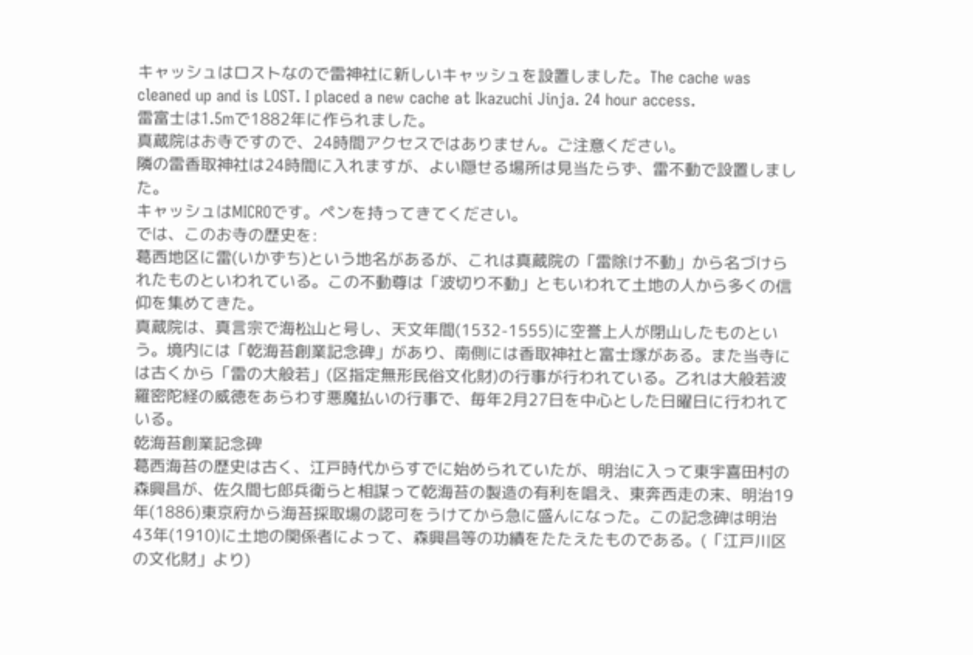キャッシュはロストなので雷神社に新しいキャッシュを設置しました。The cache was cleaned up and is LOST. I placed a new cache at Ikazuchi Jinja. 24 hour access.
雷富士は1.5mで1882年に作られました。
真蔵院はお寺ですので、24時間アクセスではありません。ご注意ください。
隣の雷香取神社は24時間に入れますが、よい隠せる場所は見当たらず、雷不動で設置しました。
キャッシュはMICROです。ペンを持ってきてください。
では、このお寺の歴史を:
葛西地区に雷(いかずち)という地名があるが、これは真蔵院の「雷除け不動」から名づけられたものといわれている。この不動尊は「波切り不動」ともいわれて土地の人から多くの信仰を集めてきた。
真蔵院は、真言宗で海松山と号し、天文年間(1532-1555)に空誉上人が閉山したものという。境内には「乾海苔創業記念碑」があり、南側には香取神社と富士塚がある。また当寺には古くから「雷の大般若」(区指定無形民俗文化財)の行事が行われている。乙れは大般若波羅密陀経の威徳をあらわす悪魔払いの行事で、毎年2月27日を中心とした日曜日に行われている。
乾海苔創業記念碑
葛西海苔の歴史は古く、江戸時代からすでに始められていたが、明治に入って東宇喜田村の森興昌が、佐久間七郎兵衛らと相謀って乾海苔の製造の有利を唱え、東奔西走の末、明治19年(1886)東京府から海苔採取場の認可をうけてから急に盛んになった。この記念碑は明治43年(1910)に土地の関係者によって、森興昌等の功績をたたえたものである。(「江戸川区の文化財」より)